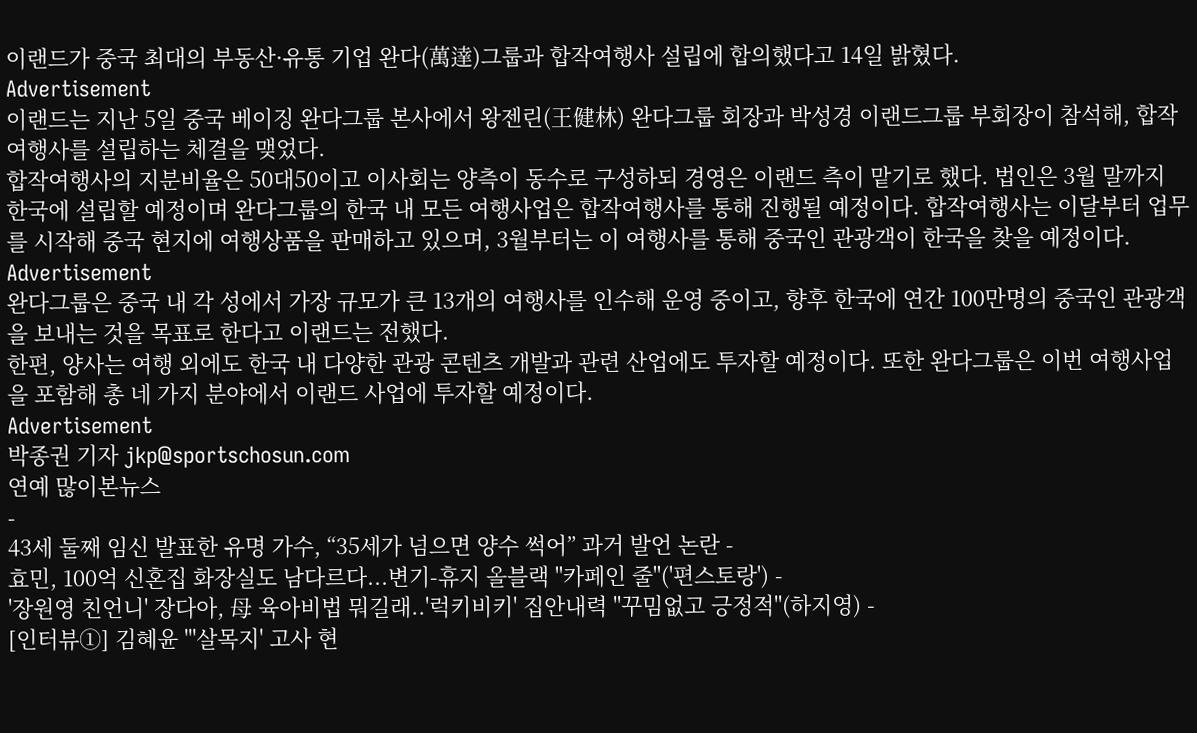이랜드가 중국 최대의 부동산·유통 기업 완다(萬達)그룹과 합작여행사 설립에 합의했다고 14일 밝혔다.
Advertisement
이랜드는 지난 5일 중국 베이징 완다그룹 본사에서 왕젠린(王健林) 완다그룹 회장과 박성경 이랜드그룹 부회장이 참석해, 합작여행사를 설립하는 체결을 맺었다.
합작여행사의 지분비율은 50대50이고 이사회는 양측이 동수로 구성하되 경영은 이랜드 측이 맡기로 했다. 법인은 3월 말까지 한국에 설립할 예정이며 완다그룹의 한국 내 모든 여행사업은 합작여행사를 통해 진행될 예정이다. 합작여행사는 이달부터 업무를 시작해 중국 현지에 여행상품을 판매하고 있으며, 3월부터는 이 여행사를 통해 중국인 관광객이 한국을 찾을 예정이다.
Advertisement
완다그룹은 중국 내 각 성에서 가장 규모가 큰 13개의 여행사를 인수해 운영 중이고, 향후 한국에 연간 100만명의 중국인 관광객을 보내는 것을 목표로 한다고 이랜드는 전했다.
한편, 양사는 여행 외에도 한국 내 다양한 관광 콘텐츠 개발과 관련 산업에도 투자할 예정이다. 또한 완다그룹은 이번 여행사업을 포함해 총 네 가지 분야에서 이랜드 사업에 투자할 예정이다.
Advertisement
박종권 기자 jkp@sportschosun.com
연예 많이본뉴스
-
43세 둘째 임신 발표한 유명 가수, “35세가 넘으면 양수 썩어” 과거 발언 논란 -
효민, 100억 신혼집 화장실도 남다르다...변기-휴지 올블랙 "카페인 줄"('편스토랑') -
'장원영 친언니' 장다아, 母 육아비법 뭐길래..'럭키비키' 집안내력 "꾸밈없고 긍정적"(하지영) -
[인터뷰①] 김혜윤 "'살목지' 고사 현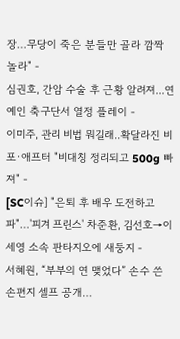장…무당이 죽은 분들만 골라 깜짝 놀라" -
심권호, 간암 수술 후 근황 알려져...연예인 축구단서 열정 플레이 -
이미주, 관리 비법 뭐길래..확달라진 비포·애프터 "비대칭 정리되고 500g 빠져" -
[SC이슈] "은퇴 후 배우 도전하고파"…'피겨 프린스' 차준환, 김선호→이세영 소속 판타지오에 새둥지 -
서혜원, “부부의 연 맺었다” 손수 쓴 손편지 셀프 공개…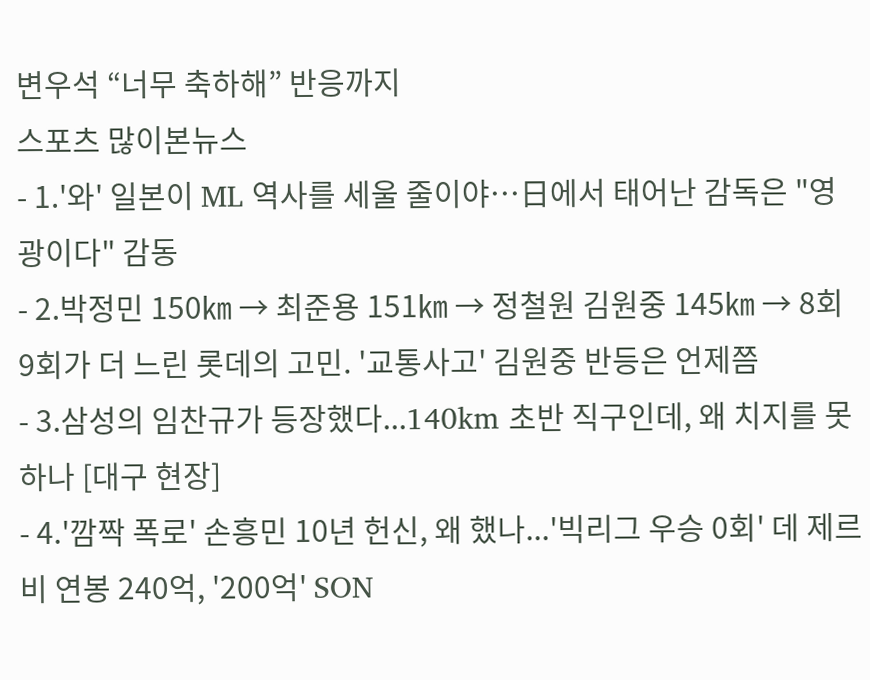변우석 “너무 축하해” 반응까지
스포츠 많이본뉴스
- 1.'와' 일본이 ML 역사를 세울 줄이야…日에서 태어난 감독은 "영광이다" 감동
- 2.박정민 150㎞ → 최준용 151㎞ → 정철원 김원중 145㎞ → 8회 9회가 더 느린 롯데의 고민. '교통사고' 김원중 반등은 언제쯤
- 3.삼성의 임찬규가 등장했다...140km 초반 직구인데, 왜 치지를 못하나 [대구 현장]
- 4.'깜짝 폭로' 손흥민 10년 헌신, 왜 했나...'빅리그 우승 0회' 데 제르비 연봉 240억, '200억' SON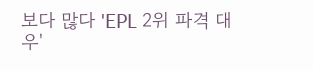보다 많다 'EPL 2위 파격 대우'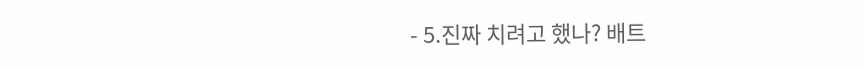- 5.진짜 치려고 했나? 배트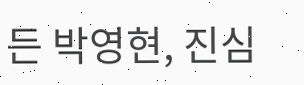든 박영현, 진심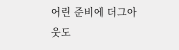어린 준비에 더그아웃도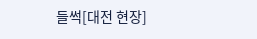들썩[대전 현장]